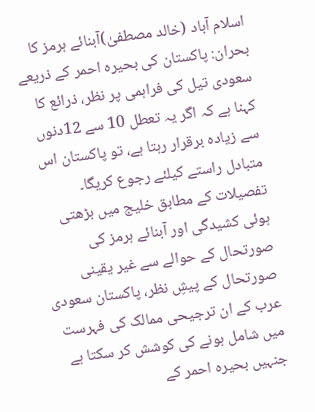اسلام آباد (خالد مصطفیٰ)آبنائے ہرمز کا بحران: پاکستان کی بحیرہ احمر کے ذریعے سعودی تیل کی فراہمی پر نظر، ذرائع کا کہنا ہے کہ اگر یہ تعطل 10 سے 12دنوں سے زیادہ برقرار رہتا ہے، تو پاکستان اس متبادل راستے کیلئے رجوع کریگا۔ تفصیلات کے مطابق خلیج میں بڑھتی ہوئی کشیدگی اور آبنائے ہرمز کی صورتحال کے حوالے سے غیر یقینی صورتحال کے پیشِ نظر، پاکستان سعودی عرب کے ان ترجیحی ممالک کی فہرست میں شامل ہونے کی کوشش کر سکتا ہے جنہیں بحیرہ احمر کے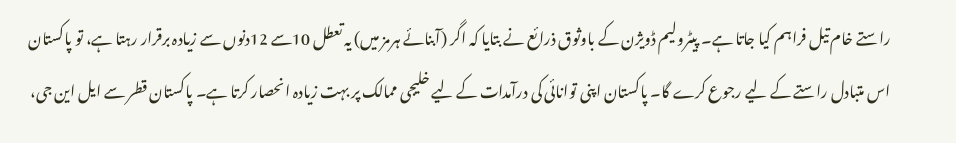راستے خام تیل فراہم کیا جاتا ہے۔ پیٹرولیم ڈویژن کے باوثوق ذرائع نے بتایا کہ اگر (آبنائے ہرمز میں) یہ تعطل 10سے 12دنوں سے زیادہ برقرار رہتا ہے، تو پاکستان اس متبادل راستے کے لیے رجوع کرے گا۔ پاکستان اپنی توانائی کی درآمدات کے لیے خلیجی ممالک پر بہت زیادہ انحصار کرتا ہے۔ پاکستان قطر سے ایل این جی،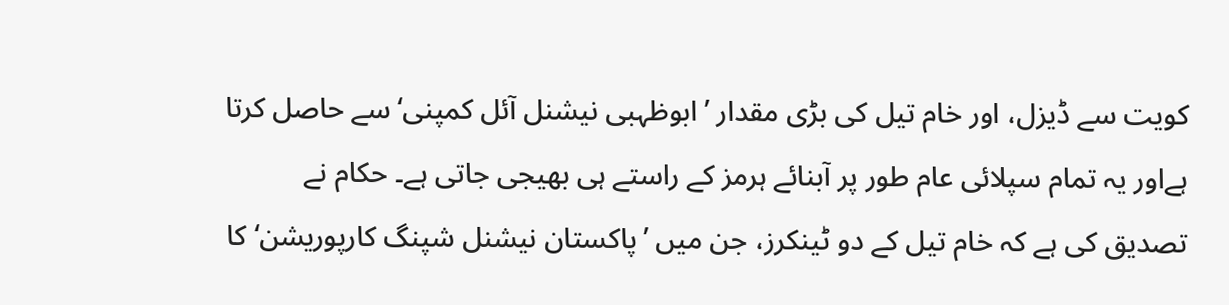کویت سے ڈیزل، اور خام تیل کی بڑی مقدار ’ابوظہبی نیشنل آئل کمپنی‘ سے حاصل کرتا ہےاور یہ تمام سپلائی عام طور پر آبنائے ہرمز کے راستے ہی بھیجی جاتی ہے۔ حکام نے تصدیق کی ہے کہ خام تیل کے دو ٹینکرز، جن میں ’پاکستان نیشنل شپنگ کارپوریشن‘ کا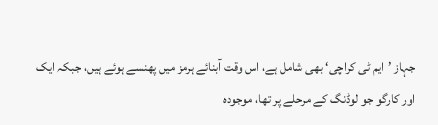جہاز ’ایم ٹی کراچی‘ بھی شامل ہے، اس وقت آبنائے ہرمز میں پھنسے ہوئے ہیں، جبکہ ایک اور کارگو جو لوڈنگ کے مرحلے پر تھا، موجودہ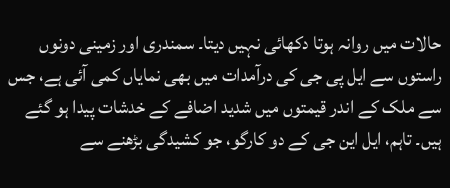حالات میں روانہ ہوتا دکھائی نہیں دیتا۔ سمندری اور زمینی دونوں راستوں سے ایل پی جی کی درآمدات میں بھی نمایاں کمی آئی ہے، جس سے ملک کے اندر قیمتوں میں شدید اضافے کے خدشات پیدا ہو گئے ہیں۔ تاہم، ایل این جی کے دو کارگو، جو کشیدگی بڑھنے سے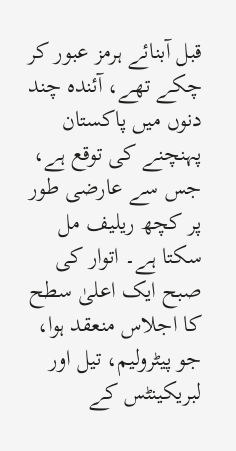قبل آبنائے ہرمز عبور کر چکے تھے، آئندہ چند دنوں میں پاکستان پہنچنے کی توقع ہے، جس سے عارضی طور پر کچھ ریلیف مل سکتا ہے۔ اتوار کی صبح ایک اعلیٰ سطح کا اجلاس منعقد ہوا، جو پیٹرولیم، تیل اور لبریکینٹس کے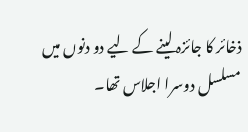ذخائر کا جائزہ لینے کے لیے دو دنوں میں مسلسل دوسرا اجلاس تھا۔